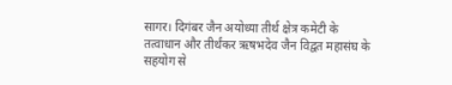सागर। दिगंबर जैन अयोध्या तीर्थ क्षेत्र कमेटी के तत्वाधान और तीर्थंकर ऋषभदेव जैन विद्वत महासंघ के सहयोग से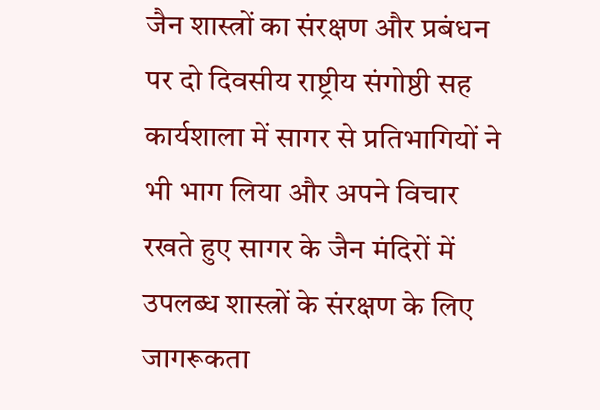जैन शास्त्रों का संरक्षण और प्रबंधन पर दो दिवसीय राष्ट्रीय संगोष्ठी सह कार्यशाला में सागर से प्रतिभागियों ने भी भाग लिया और अपने विचार रखते हुए सागर के जैन मंदिरों में उपलब्ध शास्त्रों के संरक्षण के लिए जागरूकता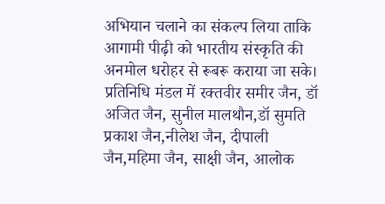अभियान चलाने का संकल्प लिया ताकि आगामी पीढ़ी को भारतीय संस्कृति की अनमोल धरोहर से रूबरू कराया जा सके। प्रतिनिधि मंडल में रक्तवीर समीर जैन, डॉ अजित जैन, सुनील मालथौन,डॉ सुमति प्रकाश जैन,नीलेश जैन, दीपाली जैन,महिमा जैन, साक्षी जैन, आलोक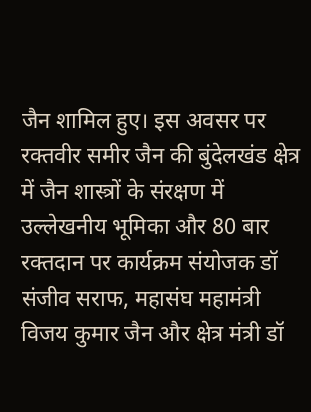जैन शामिल हुए। इस अवसर पर रक्तवीर समीर जैन की बुंदेलखंड क्षेत्र में जैन शास्त्रों के संरक्षण में उल्लेखनीय भूमिका और 80 बार रक्तदान पर कार्यक्रम संयोजक डॉ संजीव सराफ, महासंघ महामंत्री विजय कुमार जैन और क्षेत्र मंत्री डॉ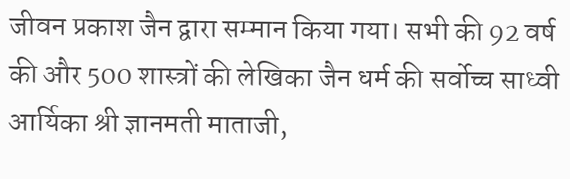जीवन प्रकाश जैन द्वारा सम्मान किया गया। सभी की 92 वर्ष की और 500 शास्त्रों की लेखिका जैन धर्म की सर्वोच्च साध्वी आर्यिका श्री ज्ञानमती माताजी,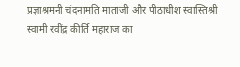प्रज्ञाश्रमनी चंदनामति माताजी और पीठाधीश स्वास्तिश्री स्वामी रवींद्र कीर्ति महाराज का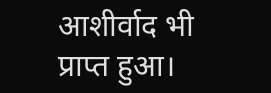आशीर्वाद भी प्राप्त हुआ।